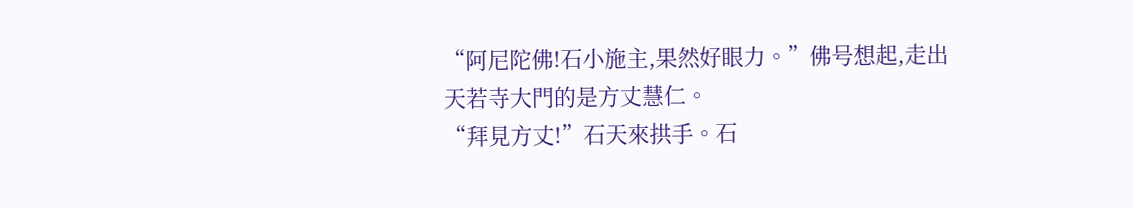“阿尼陀佛!石小施主,果然好眼力。”佛号想起,走出天若寺大門的是方丈慧仁。
“拜見方丈!”石天來拱手。石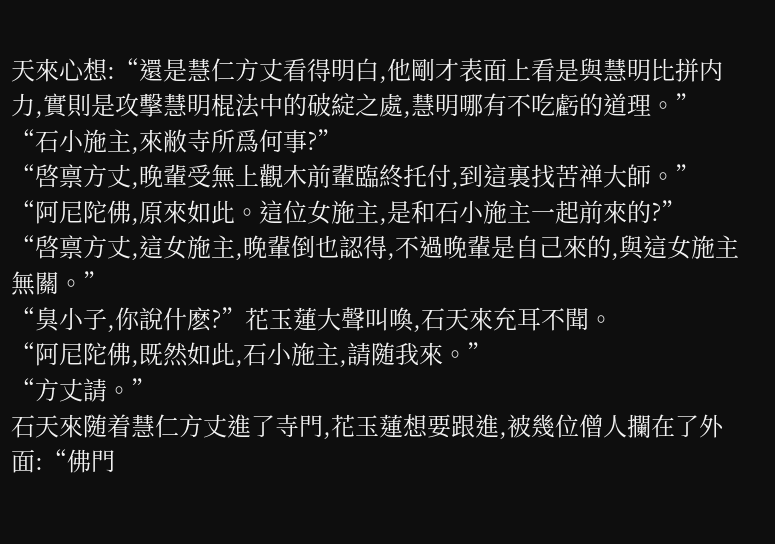天來心想:“還是慧仁方丈看得明白,他剛才表面上看是與慧明比拼内力,實則是攻擊慧明棍法中的破綻之處,慧明哪有不吃虧的道理。”
“石小施主,來敝寺所爲何事?”
“啓禀方丈,晚輩受無上觀木前輩臨終托付,到這裏找苦禅大師。”
“阿尼陀佛,原來如此。這位女施主,是和石小施主一起前來的?”
“啓禀方丈,這女施主,晚輩倒也認得,不過晚輩是自己來的,與這女施主無關。”
“臭小子,你說什麽?”花玉蓮大聲叫喚,石天來充耳不聞。
“阿尼陀佛,既然如此,石小施主,請随我來。”
“方丈請。”
石天來随着慧仁方丈進了寺門,花玉蓮想要跟進,被幾位僧人攔在了外面:“佛門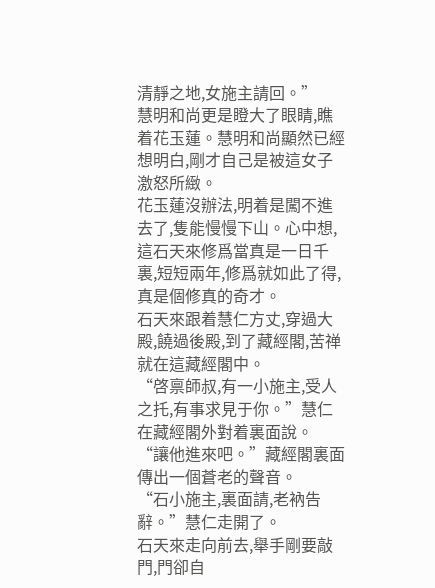清靜之地,女施主請回。”
慧明和尚更是瞪大了眼睛,瞧着花玉蓮。慧明和尚顯然已經想明白,剛才自己是被這女子激怒所緻。
花玉蓮沒辦法,明着是闖不進去了,隻能慢慢下山。心中想,這石天來修爲當真是一日千裏,短短兩年,修爲就如此了得,真是個修真的奇才。
石天來跟着慧仁方丈,穿過大殿,饒過後殿,到了藏經閣,苦禅就在這藏經閣中。
“啓禀師叔,有一小施主,受人之托,有事求見于你。”慧仁在藏經閣外對着裏面說。
“讓他進來吧。”藏經閣裏面傳出一個蒼老的聲音。
“石小施主,裏面請,老衲告辭。”慧仁走開了。
石天來走向前去,舉手剛要敲門,門卻自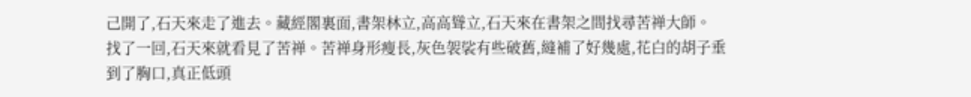己開了,石天來走了進去。藏經閣裏面,書架林立,高高聳立,石天來在書架之間找尋苦禅大師。
找了一回,石天來就看見了苦禅。苦禅身形瘦長,灰色袈裟有些破舊,縫補了好幾處,花白的胡子垂到了胸口,真正低頭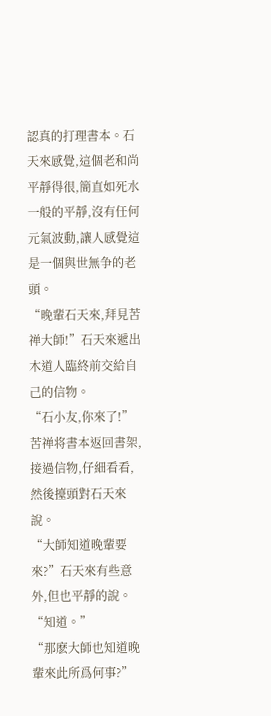認真的打理書本。石天來感覺,這個老和尚平靜得很,簡直如死水一般的平靜,沒有任何元氣波動,讓人感覺這是一個與世無争的老頭。
“晚輩石天來,拜見苦禅大師!”石天來遞出木道人臨終前交給自己的信物。
“石小友,你來了!”苦禅将書本返回書架,接過信物,仔細看看,然後擡頭對石天來說。
“大師知道晚輩要來?”石天來有些意外,但也平靜的說。
“知道。”
“那麽大師也知道晚輩來此所爲何事?”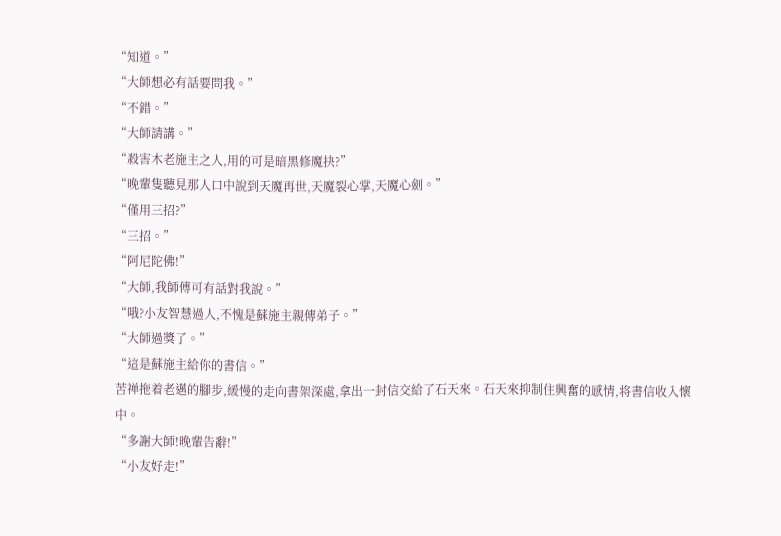“知道。”
“大師想必有話要問我。”
“不錯。”
“大師請講。”
“殺害木老施主之人,用的可是暗黑修魔抉?”
“晚輩隻聽見那人口中說到天魔再世,天魔裂心掌,天魔心劍。”
“僅用三招?”
“三招。”
“阿尼陀佛!”
“大師,我師傅可有話對我說。”
“哦?小友智慧過人,不愧是蘇施主親傳弟子。”
“大師過獎了。”
“這是蘇施主給你的書信。”
苦禅拖着老邁的腳步,緩慢的走向書架深處,拿出一封信交給了石天來。石天來抑制住興奮的感情,将書信收入懷中。
“多謝大師!晚輩告辭!”
“小友好走!”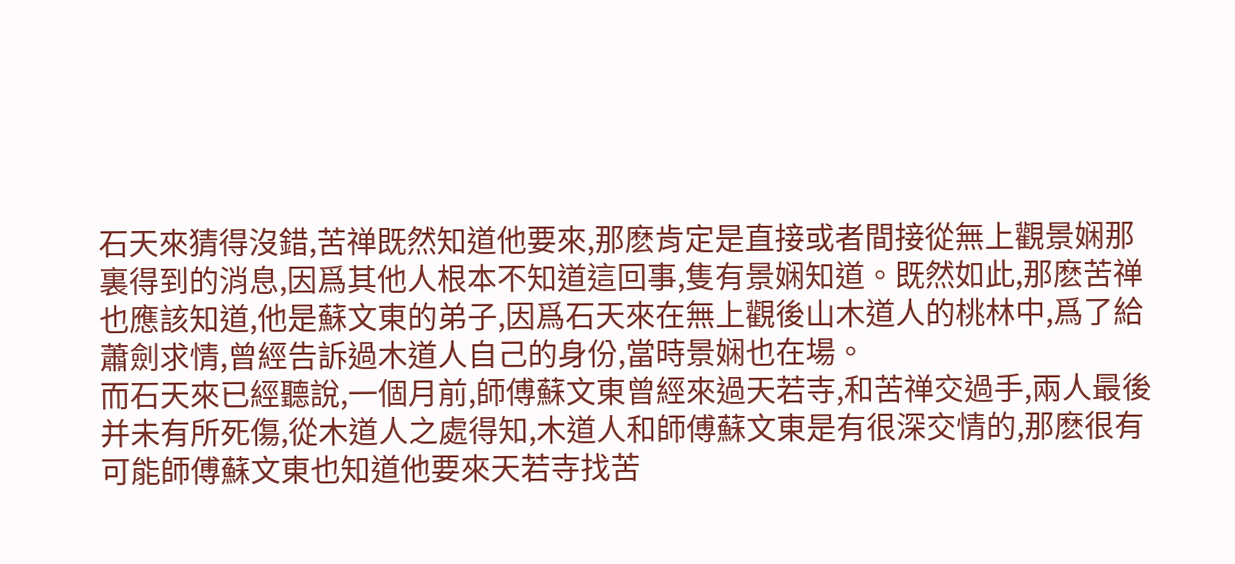石天來猜得沒錯,苦禅既然知道他要來,那麽肯定是直接或者間接從無上觀景娴那裏得到的消息,因爲其他人根本不知道這回事,隻有景娴知道。既然如此,那麽苦禅也應該知道,他是蘇文東的弟子,因爲石天來在無上觀後山木道人的桃林中,爲了給蕭劍求情,曾經告訴過木道人自己的身份,當時景娴也在場。
而石天來已經聽說,一個月前,師傅蘇文東曾經來過天若寺,和苦禅交過手,兩人最後并未有所死傷,從木道人之處得知,木道人和師傅蘇文東是有很深交情的,那麽很有可能師傅蘇文東也知道他要來天若寺找苦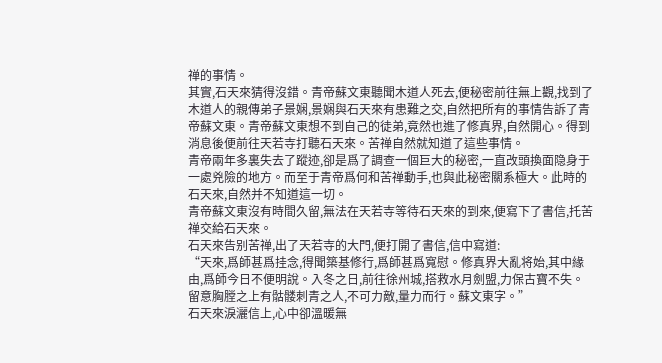禅的事情。
其實,石天來猜得沒錯。青帝蘇文東聽聞木道人死去,便秘密前往無上觀,找到了木道人的親傳弟子景娴,景娴與石天來有患難之交,自然把所有的事情告訴了青帝蘇文東。青帝蘇文東想不到自己的徒弟,竟然也進了修真界,自然開心。得到消息後便前往天若寺打聽石天來。苦禅自然就知道了這些事情。
青帝兩年多裏失去了蹤迹,卻是爲了調查一個巨大的秘密,一直改頭換面隐身于一處兇險的地方。而至于青帝爲何和苦禅動手,也與此秘密關系極大。此時的石天來,自然并不知道這一切。
青帝蘇文東沒有時間久留,無法在天若寺等待石天來的到來,便寫下了書信,托苦禅交給石天來。
石天來告别苦禅,出了天若寺的大門,便打開了書信,信中寫道:
“天來,爲師甚爲挂念,得聞築基修行,爲師甚爲寬慰。修真界大亂将始,其中緣由,爲師今日不便明說。入冬之日,前往徐州城,搭救水月劍盟,力保古寶不失。留意胸膛之上有骷髅刺青之人,不可力敵,量力而行。蘇文東字。”
石天來淚灑信上,心中卻溫暖無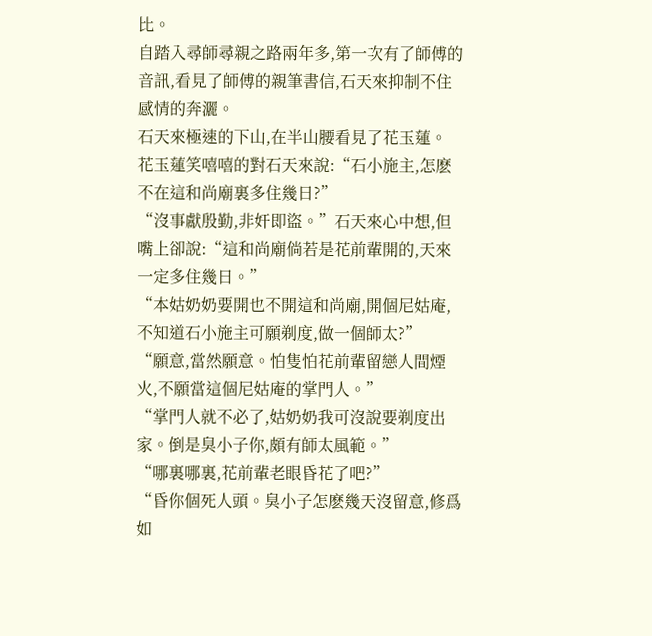比。
自踏入尋師尋親之路兩年多,第一次有了師傅的音訊,看見了師傅的親筆書信,石天來抑制不住感情的奔灑。
石天來極速的下山,在半山腰看見了花玉蓮。
花玉蓮笑嘻嘻的對石天來說:“石小施主,怎麽不在這和尚廟裏多住幾日?”
“沒事獻殷勤,非奸即盜。”石天來心中想,但嘴上卻說:“這和尚廟倘若是花前輩開的,天來一定多住幾日。”
“本姑奶奶要開也不開這和尚廟,開個尼姑庵,不知道石小施主可願剃度,做一個師太?”
“願意,當然願意。怕隻怕花前輩留戀人間煙火,不願當這個尼姑庵的掌門人。”
“掌門人就不必了,姑奶奶我可沒說要剃度出家。倒是臭小子你,頗有師太風範。”
“哪裏哪裏,花前輩老眼昏花了吧?”
“昏你個死人頭。臭小子怎麽幾天沒留意,修爲如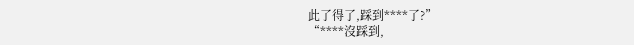此了得了,踩到****了?”
“****沒踩到,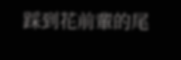踩到花前輩的尾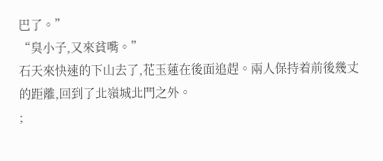巴了。”
“臭小子,又來貧嘴。”
石天來快速的下山去了,花玉蓮在後面追趕。兩人保持着前後幾丈的距離,回到了北嶺城北門之外。
;